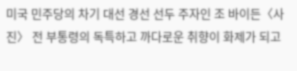미국 민주당의 차기 대선 경선 선두 주자인 조 바이든〈사진〉 전 부통령의 독특하고 까다로운 취향이 화제가 되고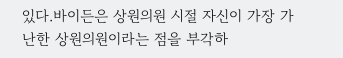있다.바이든은 상원의원 시절 자신이 가장 가난한 상원의원이라는 점을 부각하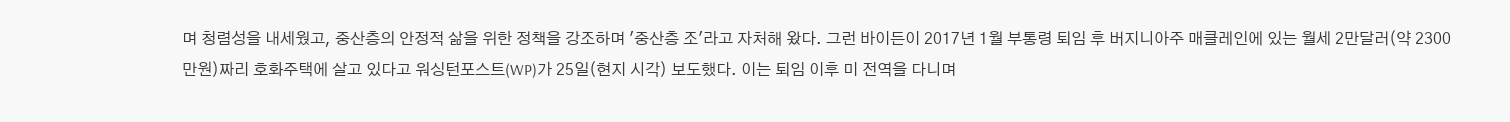며 청렴성을 내세웠고, 중산층의 안정적 삶을 위한 정책을 강조하며 '중산층 조'라고 자처해 왔다. 그런 바이든이 2017년 1월 부통령 퇴임 후 버지니아주 매클레인에 있는 월세 2만달러(약 2300만원)짜리 호화주택에 살고 있다고 워싱턴포스트(WP)가 25일(현지 시각) 보도했다. 이는 퇴임 이후 미 전역을 다니며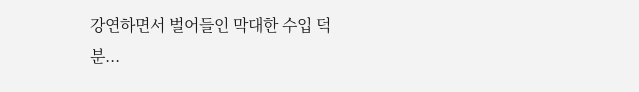강연하면서 벌어들인 막대한 수입 덕분...